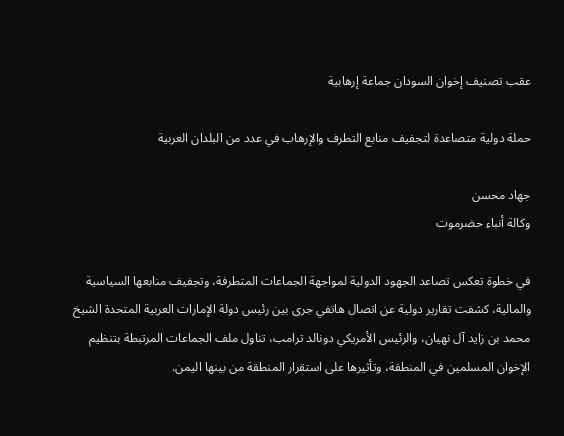عقب تصنيف إخوان السودان جماعة إرهابية

حملة دولية متصاعدة لتجفيف منابع التطرف والإرهاب في عدد من البلدان العربية

جهاد محسن
وكالة أنباء حضرموت

في خطوة تعكس تصاعد الجهود الدولية لمواجهة الجماعات المتطرفة، وتجفيف منابعها السياسية والمالية، كشفت تقارير دولية عن اتصال هاتفي جرى بين رئيس دولة الإمارات العربية المتحدة الشيخ محمد بن زايد آل نهيان، والرئيس الأمريكي دونالد ترامب، تناول ملف الجماعات المرتبطة بتنظيم الإخوان المسلمين في المنطقة، وتأثيرها على استقرار المنطقة من بينها اليمن.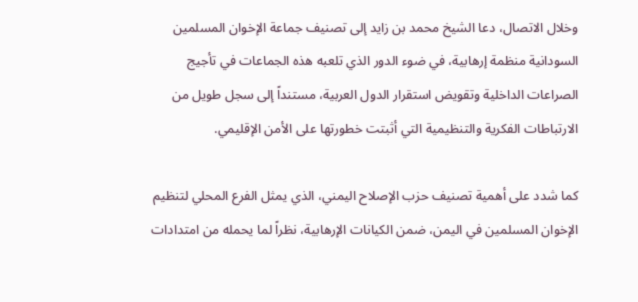وخلال الاتصال، دعا الشيخ محمد بن زايد إلى تصنيف جماعة الإخوان المسلمين السودانية منظمة إرهابية، في ضوء الدور الذي تلعبه هذه الجماعات في تأجيج الصراعات الداخلية وتقويض استقرار الدول العربية، مستنداً إلى سجل طويل من الارتباطات الفكرية والتنظيمية التي أثبتت خطورتها على الأمن الإقليمي.

كما شدد على أهمية تصنيف حزب الإصلاح اليمني، الذي يمثل الفرع المحلي لتنظيم الإخوان المسلمين في اليمن، ضمن الكيانات الإرهابية، نظراً لما يحمله من امتدادات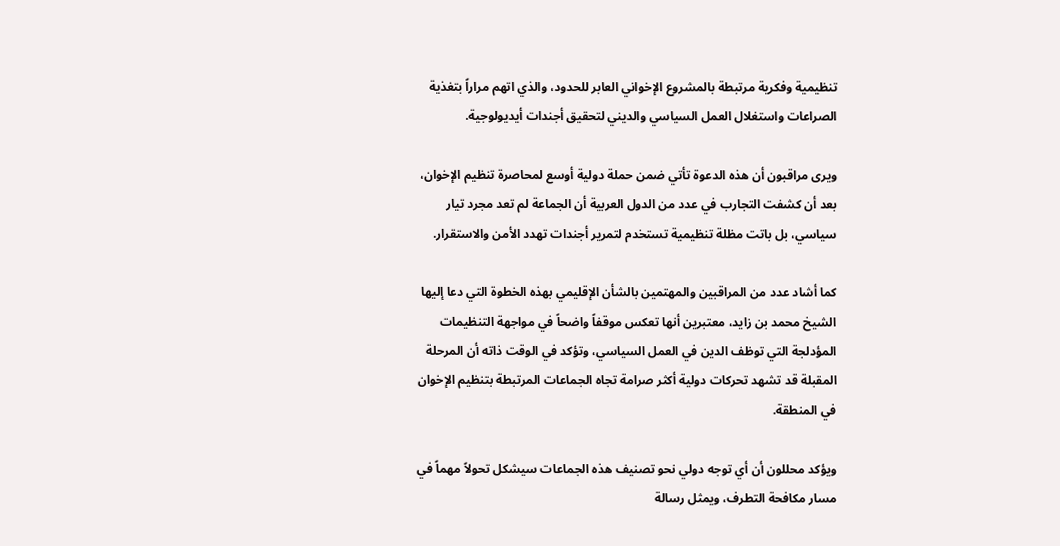تنظيمية وفكرية مرتبطة بالمشروع الإخواني العابر للحدود، والذي اتهم مراراً بتغذية الصراعات واستغلال العمل السياسي والديني لتحقيق أجندات أيديولوجية.

ويرى مراقبون أن هذه الدعوة تأتي ضمن حملة دولية أوسع لمحاصرة تنظيم الإخوان، بعد أن كشفت التجارب في عدد من الدول العربية أن الجماعة لم تعد مجرد تيار سياسي، بل باتت مظلة تنظيمية تستخدم لتمرير أجندات تهدد الأمن والاستقرار.

كما أشاد عدد من المراقبين والمهتمين بالشأن الإقليمي بهذه الخطوة التي دعا إليها الشيخ محمد بن زايد، معتبرين أنها تعكس موقفاً واضحاً في مواجهة التنظيمات المؤدلجة التي توظف الدين في العمل السياسي، وتؤكد في الوقت ذاته أن المرحلة المقبلة قد تشهد تحركات دولية أكثر صرامة تجاه الجماعات المرتبطة بتنظيم الإخوان في المنطقة.

ويؤكد محللون أن أي توجه دولي نحو تصنيف هذه الجماعات سيشكل تحولاً مهماً في مسار مكافحة التطرف، ويمثل رسالة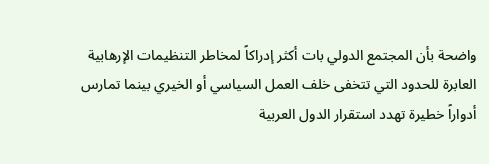واضحة بأن المجتمع الدولي بات أكثر إدراكاً لمخاطر التنظيمات الإرهابية العابرة للحدود التي تتخفى خلف العمل السياسي أو الخيري بينما تمارس أدواراً خطيرة تهدد استقرار الدول العربية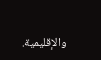والإقليمية.